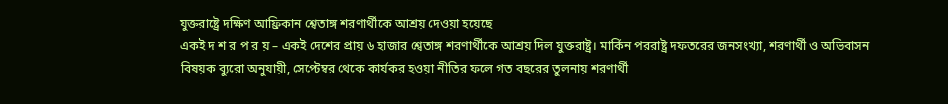যুক্তরাষ্ট্রে দক্ষিণ আফ্রিকান শ্বেতাঙ্গ শরণার্থীকে আশ্রয় দেওয়া হয়েছে
একই দ শ র প র য় – একই দেশের প্রায় ৬ হাজার শ্বেতাঙ্গ শরণার্থীকে আশ্রয় দিল যুক্তরাষ্ট্র। মার্কিন পররাষ্ট্র দফতরের জনসংখ্যা, শরণার্থী ও অভিবাসন বিষয়ক ব্যুরো অনুযায়ী, সেপ্টেম্বর থেকে কার্যকর হওয়া নীতির ফলে গত বছরের তুলনায় শরণার্থী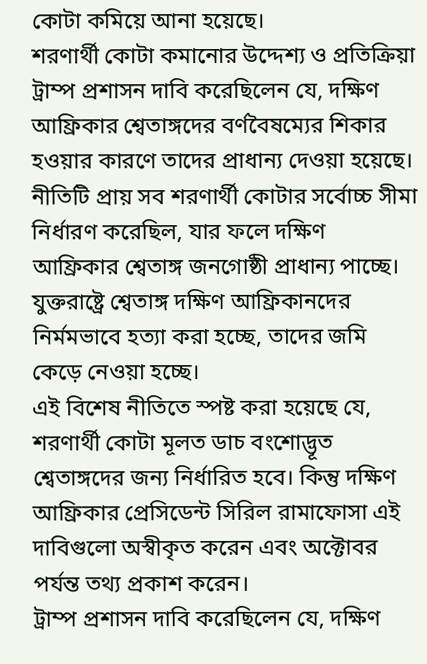কোটা কমিয়ে আনা হয়েছে।
শরণার্থী কোটা কমানোর উদ্দেশ্য ও প্রতিক্রিয়া
ট্রাম্প প্রশাসন দাবি করেছিলেন যে, দক্ষিণ আফ্রিকার শ্বেতাঙ্গদের বর্ণবৈষম্যের শিকার হওয়ার কারণে তাদের প্রাধান্য দেওয়া হয়েছে। নীতিটি প্রায় সব শরণার্থী কোটার সর্বোচ্চ সীমা নির্ধারণ করেছিল, যার ফলে দক্ষিণ আফ্রিকার শ্বেতাঙ্গ জনগোষ্ঠী প্রাধান্য পাচ্ছে।
যুক্তরাষ্ট্রে শ্বেতাঙ্গ দক্ষিণ আফ্রিকানদের নির্মমভাবে হত্যা করা হচ্ছে, তাদের জমি কেড়ে নেওয়া হচ্ছে।
এই বিশেষ নীতিতে স্পষ্ট করা হয়েছে যে, শরণার্থী কোটা মূলত ডাচ বংশোদ্ভূত শ্বেতাঙ্গদের জন্য নির্ধারিত হবে। কিন্তু দক্ষিণ আফ্রিকার প্রেসিডেন্ট সিরিল রামাফোসা এই দাবিগুলো অস্বীকৃত করেন এবং অক্টোবর পর্যন্ত তথ্য প্রকাশ করেন।
ট্রাম্প প্রশাসন দাবি করেছিলেন যে, দক্ষিণ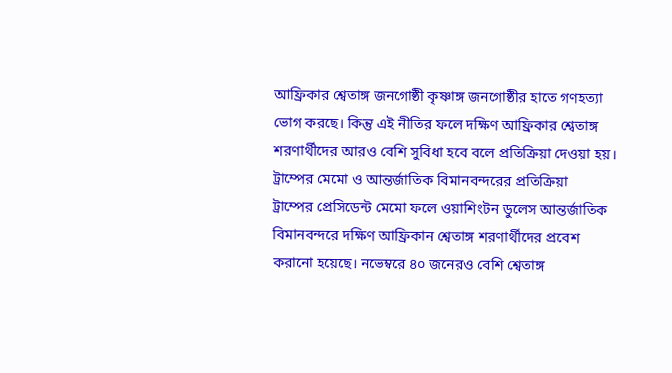আফ্রিকার শ্বেতাঙ্গ জনগোষ্ঠী কৃষ্ণাঙ্গ জনগোষ্ঠীর হাতে গণহত্যা ভোগ করছে। কিন্তু এই নীতির ফলে দক্ষিণ আফ্রিকার শ্বেতাঙ্গ শরণার্থীদের আরও বেশি সুবিধা হবে বলে প্রতিক্রিয়া দেওয়া হয়।
ট্রাম্পের মেমো ও আন্তর্জাতিক বিমানবন্দরের প্রতিক্রিয়া
ট্রাম্পের প্রেসিডেন্ট মেমো ফলে ওয়াশিংটন ডুলেস আন্তর্জাতিক বিমানবন্দরে দক্ষিণ আফ্রিকান শ্বেতাঙ্গ শরণার্থীদের প্রবেশ করানো হয়েছে। নভেম্বরে ৪০ জনেরও বেশি শ্বেতাঙ্গ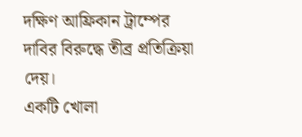দক্ষিণ আফ্রিকান ট্রাম্পের দাবির বিরুদ্ধে তীব্র প্রতিক্রিয়া দেয়।
একটি খোলা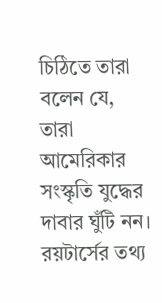চিঠিতে তারা বলেন যে, তারা আমেরিকার সংস্কৃতি যুদ্ধের দাবার ঘুঁটি নন। রয়টার্সের তথ্য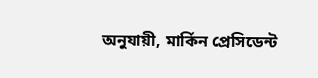অনুযায়ী, মার্কিন প্রেসিডেন্ট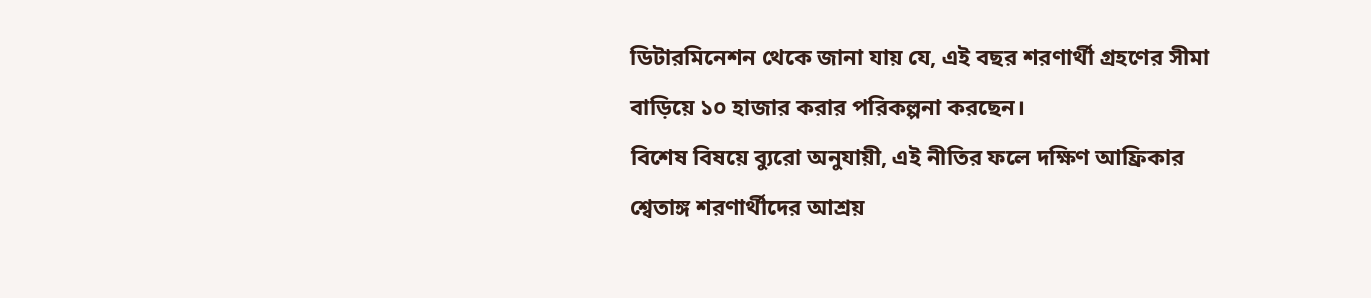ডিটারমিনেশন থেকে জানা যায় যে, এই বছর শরণার্থী গ্রহণের সীমা বাড়িয়ে ১০ হাজার করার পরিকল্পনা করছেন।
বিশেষ বিষয়ে ব্যুরো অনুযায়ী, এই নীতির ফলে দক্ষিণ আফ্রিকার শ্বেতাঙ্গ শরণার্থীদের আশ্রয়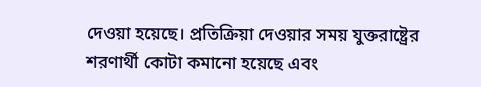দেওয়া হয়েছে। প্রতিক্রিয়া দেওয়ার সময় যুক্তরাষ্ট্রের শরণার্থী কোটা কমানো হয়েছে এবং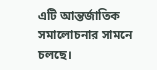এটি আন্তর্জাতিক সমালোচনার সামনে চলছে।